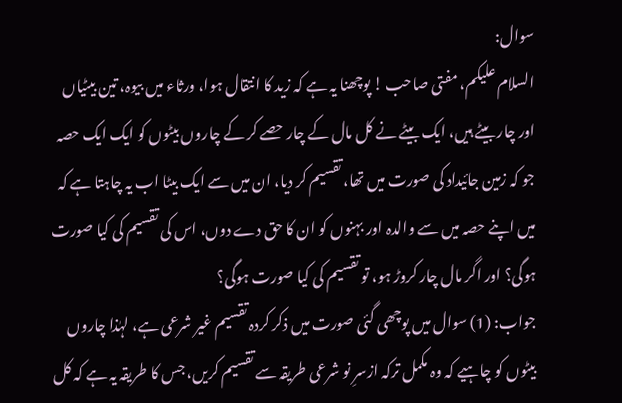سوال:
السلام علیکم، مفتی صاحب ! پوچھنا یہ ہے کہ زید کا انتقال ہوا، ورثاء میں بیوہ، تین بیٹیاں اور چار بیٹے ہیں، ایک بیٹے نے کل مال کے چار حصے کر کے چاروں بیٹوں کو ایک ایک حصہ جو کہ زمین جائیداد کی صورت میں تھا، تقسیم کر دیا، ان میں سے ایک بیٹا اب یہ چاہتا ہے کہ میں اپنے حصہ میں سے والدہ اور بہنوں کو ان کا حق دے دوں، اس کی تقسیم کی کیا صورت ہوگی؟ اور اگر مال چار کروڑ ہو، تو تقسیم کی کیا صورت ہوگی؟
جواب: (1) سوال میں پوچھی گئی صورت میں ذکر کردہ تقسیم غیر شرعی ہے، لہٰذا چاروں بیٹوں کو چاہیے کہ وہ مکمل ترکہ ازسرِ نو شرعی طریقہ سے تقسیم کریں، جس کا طریقہ یہ ہے کہ کل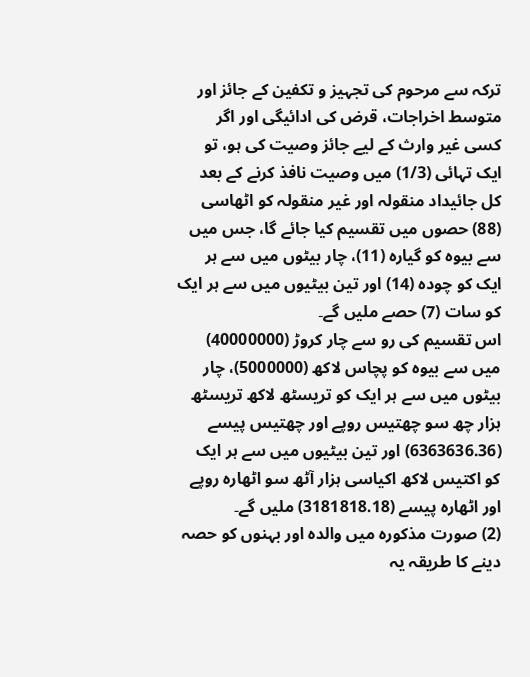ترکہ سے مرحوم کی تجہیز و تکفین کے جائز اور متوسط اخراجات، قرض کی ادائیگی اور اگر کسی غیر وارث کے لیے جائز وصیت کی ہو، تو ایک تہائی (1/3) میں وصیت نافذ کرنے کے بعد کل جائیداد منقولہ اور غیر منقولہ کو اٹھاسی (88) حصوں میں تقسیم کیا جائے گا، جس میں سے بیوہ کو گیارہ (11)، چار بیٹوں میں سے ہر ایک کو چودہ (14) اور تین بیٹیوں میں سے ہر ایک کو سات (7) حصے ملیں گے۔
اس تقسیم کی رو سے چار کروڑ (40000000) میں سے بیوہ کو پچاس لاکھ (5000000)، چار بیٹوں میں سے ہر ایک کو تریسٹھ لاکھ تریسٹھ ہزار چھ سو چھتیس روپے اور چھتیس پیسے (6363636.36) اور تین بیٹیوں میں سے ہر ایک کو اکتیس لاکھ اکیاسی ہزار آٹھ سو اٹھارہ روپے اور اٹھارہ پیسے (3181818.18) ملیں گے۔
(2) صورت مذکورہ میں والدہ اور بہنوں کو حصہ دینے کا طریقہ یہ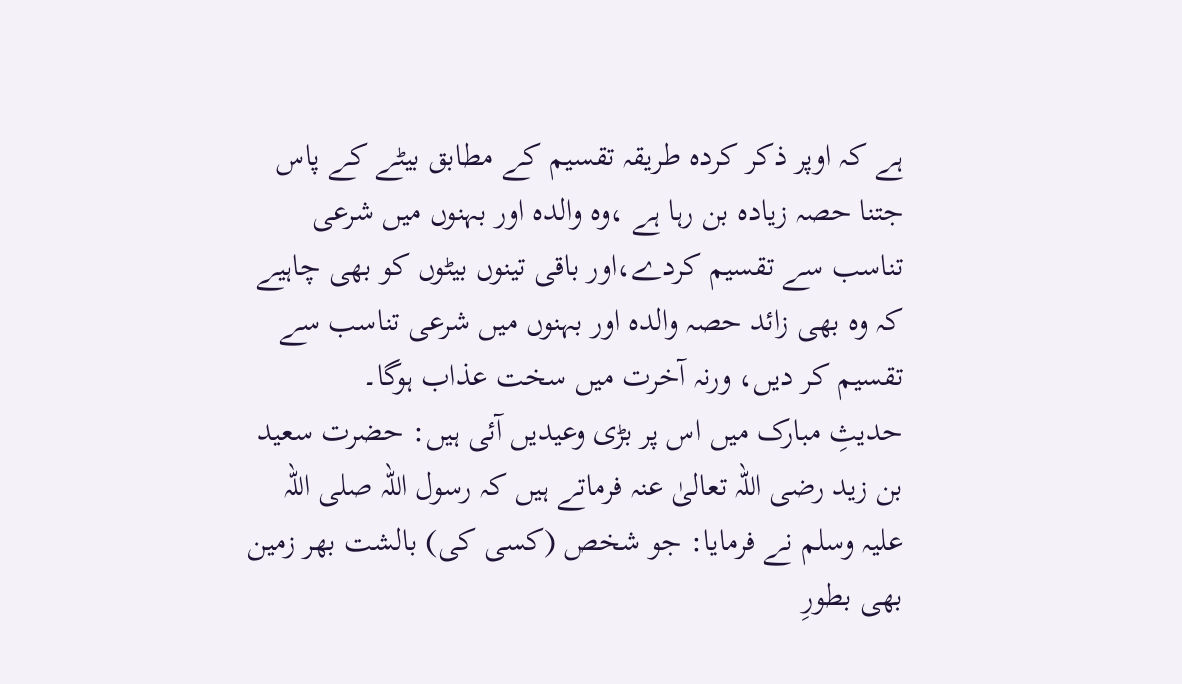ہے کہ اوپر ذکر کردہ طریقہ تقسیم کے مطابق بیٹے کے پاس جتنا حصہ زیادہ بن رہا ہے ،وہ والدہ اور بہنوں میں شرعی تناسب سے تقسیم کردے،اور باقی تینوں بیٹوں کو بھی چاہیے کہ وہ بھی زائد حصہ والدہ اور بہنوں میں شرعی تناسب سے تقسیم کر دیں، ورنہ آخرت میں سخت عذاب ہوگا۔
حدیثِ مبارک میں اس پر بڑی وعیدیں آئی ہیں: حضرت سعید بن زید رضی اللہ تعالیٰ عنہ فرماتے ہیں کہ رسول اللہ صلی اللہ علیہ وسلم نے فرمایا: جو شخص (کسی کی) بالشت بھر زمین بھی بطورِ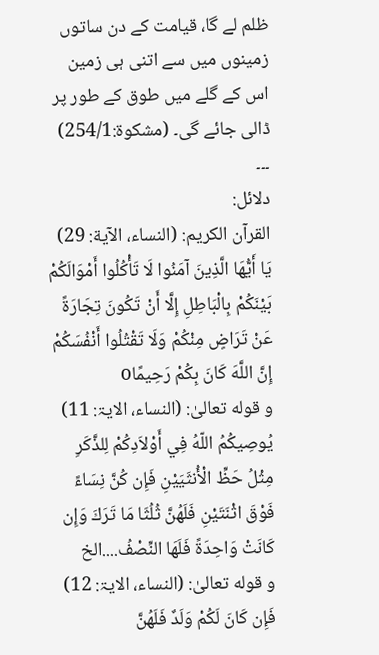ظلم لے گا، قیامت کے دن ساتوں زمینوں میں سے اتنی ہی زمین اس کے گلے میں طوق کے طور پر ڈالی جائے گی۔ (مشکوۃ:254/1)
۔۔۔
دلائل:
القرآن الکریم: (النساء، الآية: 29)
يَا أَيُّهَا الَّذِينَ آمَنُوا لَا تَأْكُلُوا أَمْوَالَكُمْ بَيْنَكُمْ بِالْبَاطِلِ إِلَّا أَنْ تَكُونَ تِجَارَةً عَنْ تَرَاضٍ مِنْكُمْ وَلَا تَقْتُلُوا أَنْفُسَكُمْ إِنَّ اللَّهَ كَانَ بِكُمْ رَحِيمًاo
و قوله تعالیٰ: (النساء، الایۃ: 11)
يُوصِيكُمُ اللّهُ فِي أَوْلاَدِكُمْ لِلذَّكَرِ مِثْلُ حَظِّ الْأُنثَيَيْنِ فَإِن كُنَّ نِسَاءً فَوْقَ اثْنَتَيْنِ فَلَهُنَّ ثُلُثَا مَا تَرَكَ وَإِن كَانَتْ وَاحِدَةً فَلَهَا النِّصْفُ....الخ
و قوله تعالیٰ: (النساء، الایۃ: 12)
فَإِن كَانَ لَكُمْ وَلَدٌ فَلَهُنَّ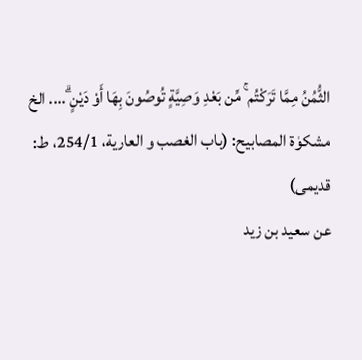الثُّمُنُ مِمَّا تَرَكْتُم ۚ مِّن بَعْدِ وَصِيَّةٍ تُوصُونَ بِهَا أَوْ دَيْنٍ ۗ.... الخ
مشکوٰۃ المصابیح: (باب الغصب و العاریة، 254/1، ط: قدیمی)
عن سعيد بن زيد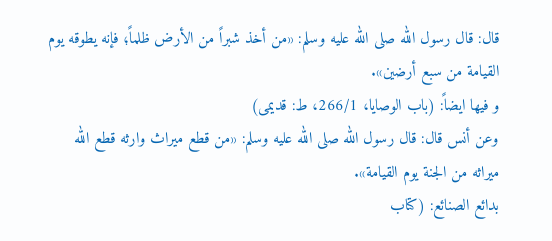قال: قال رسول الله صلى الله عليه وسلم: «من أخذ شبراً من الأرض ظلماً؛ فإنه يطوقه يوم القيامة من سبع أرضين».
و فیھا ایضاً: (باب الوصایا، 266/1، ط: قدیمی)
وعن أنس قال: قال رسول الله صلى الله عليه وسلم: «من قطع ميراث وارثه قطع الله ميراثه من الجنة يوم القيامة».
بدائع الصنائع: (کتاب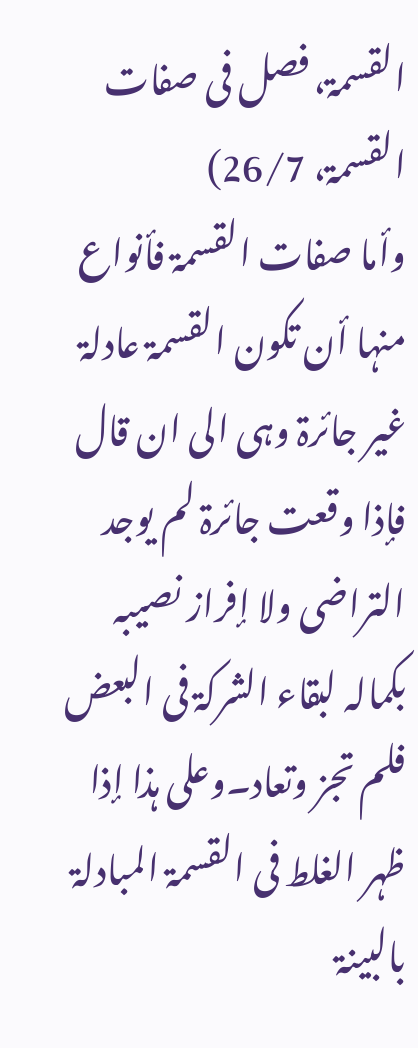القسمۃ، فصل فی صفات القسمۃ، 26/7)
وأما صفات القسمۃ فأنواع منہا أن تکون القسمۃ عادلۃ غیر جائرۃ وہی الی ان قال فإذا وقعت جائرۃ لم یوجد التراضی ولا إفراز نصیبہ بکمالہ لبقاء الشرکۃ فی البعض فلم تجز وتعاد۔وعلی ہذا إذا ظہر الغلط فی القسمۃ المبادلۃ بالبینۃ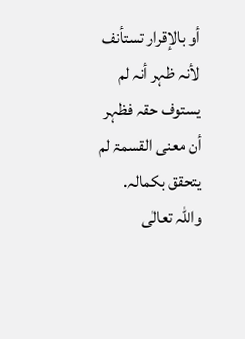أو بالإقرار تستأنف لأنہ ظہر أنہ لم یستوف حقہ فظہر أن معنی القسمۃ لم یتحقق بکمالہ.
واللہ تعالٰی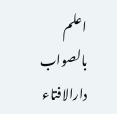اعلم بالصواب
دارالافتاء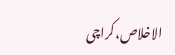الاخلاص،کراچی